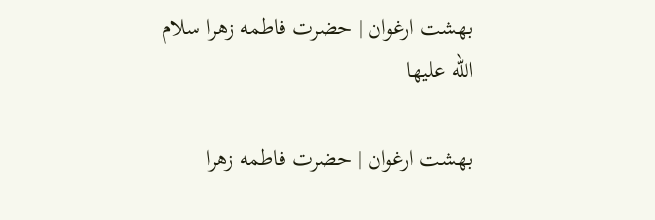بهشت ارغوان | حضرت فاطمه زهرا سلام الله علیها

بهشت ارغوان | حضرت فاطمه زهرا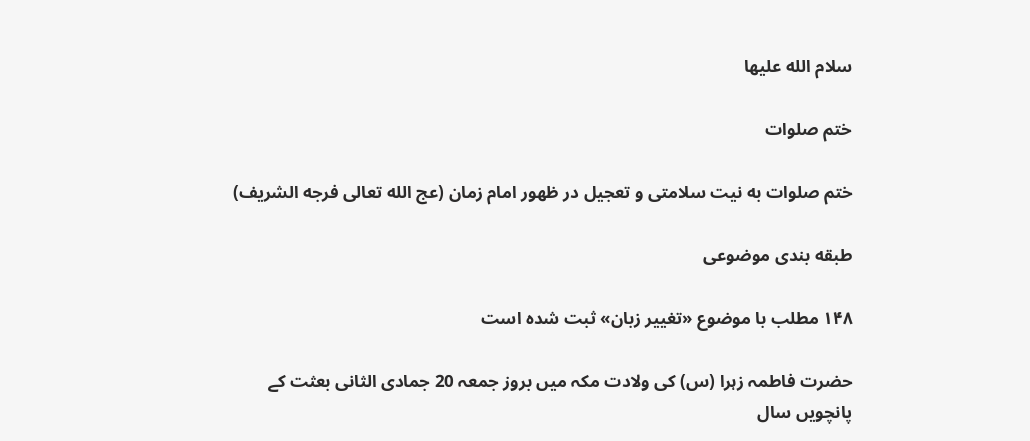سلام الله علیها

ختم صلوات

ختم صلوات به نیت سلامتی و تعجیل در ظهور امام زمان (عج الله تعالی فرجه الشریف)

طبقه بندی موضوعی

۱۴۸ مطلب با موضوع «تغییر زبان» ثبت شده است

حضرت فاطمہ زہرا (س) کی ولادت مکہ میں بروز جمعہ 20 جمادی الثانی بعثت کے پانچویں سال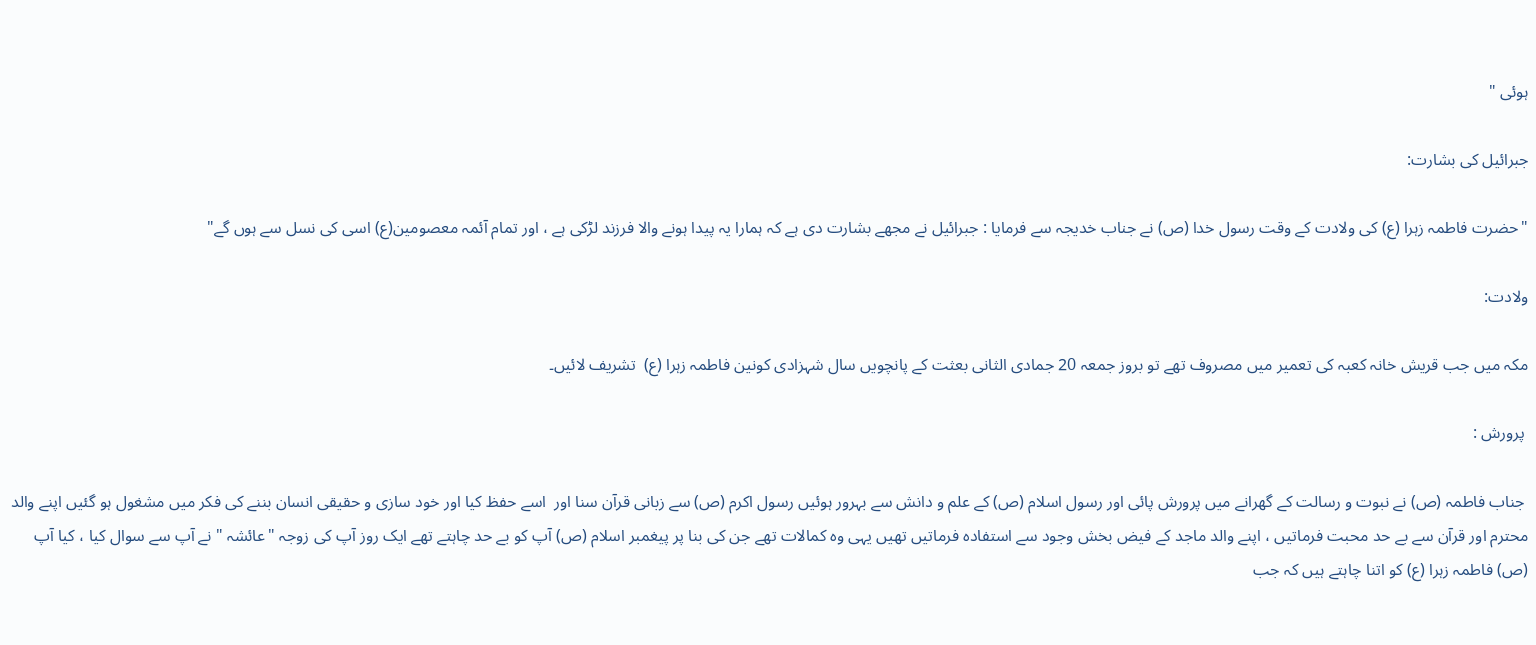ہوئی "

جبرائیل کی بشارت:

"حضرت فاطمہ زہرا (ع) کی ولادت کے وقت رسول خدا (ص) نے جناب خدیجہ سے فرمایا : جبرائیل نے مجھے بشارت دی ہے کہ ہمارا یہ پیدا ہونے والا فرزند لڑکی ہے ، اور تمام آئمہ معصومین(ع) اسی کی نسل سے ہوں گے"

ولادت:

مکہ میں جب قریش خانہ کعبہ کی تعمیر میں مصروف تھے تو بروز جمعہ 20 جمادی الثانی بعثت کے پانچویں سال شہزادی کونین فاطمہ زہرا (ع)  تشریف لائیں۔

 پرورش :

 جناب فاطمہ (ص) نے نبوت و رسالت کے گھرانے میں پرورش پائی اور رسول اسلام (ص) کے علم و دانش سے بہرور ہوئیں رسول اکرم (ص) سے زبانی قرآن سنا اور  اسے حفظ کیا اور خود سازی و حقیقی انسان بننے کی فکر میں مشغول ہو گئیں اپنے والد  محترم اور قرآن سے بے حد محبت فرماتیں ، اپنے والد ماجد کے فیض بخش وجود سے استفادہ فرماتیں تھیں یہی وہ کمالات تھے جن کی بنا پر پیغمبر اسلام (ص) آپ کو بے حد چاہتے تھے ایک روز آپ کی زوجہ "عائشہ " نے آپ سے سوال کیا ، کیا آپ (ص) فاطمہ زہرا (ع) کو اتنا چاہتے ہیں کہ جب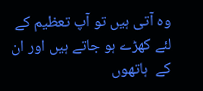وہ آتی ہیں تو آپ تعظیم کے لئے کھڑے ہو جاتے ہیں اور ان کے  ہاتھوں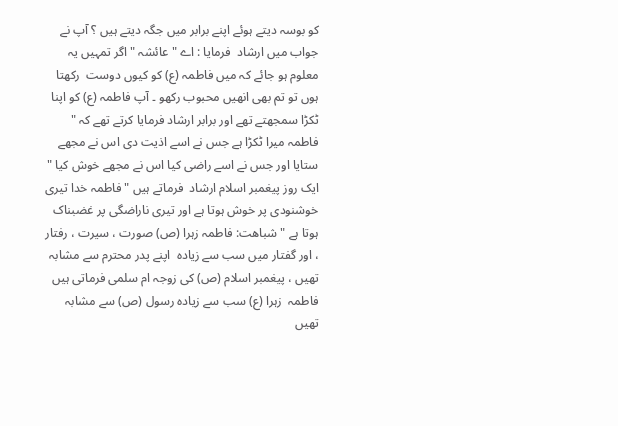کو بوسہ دیتے ہوئے اپنے برابر میں جگہ دیتے ہیں ؟ آپ نے جواب میں ارشاد  فرمایا : اے "عائشہ "اگر تمہیں یہ معلوم ہو جائے کہ میں فاطمہ (ع) کو کیوں دوست  رکھتا ہوں تو تم بھی انھیں محبوب رکھو ۔ آپ فاطمہ (ع) کو اپنا ٹکڑا سمجھتے تھے اور برابر ارشاد فرمایا کرتے تھے کہ " فاطمہ میرا ٹکڑا ہے جس نے اسے اذیت دی اس نے مجھے ستایا اور جس نے اسے راضی کیا اس نے مجھے خوش کیا " ایک روز پیغمبر اسلام ارشاد  فرماتے ہیں "فاطمہ خدا تیری خوشنودی پر خوش ہوتا ہے اور تیری ناراضگی پر غضبناک  ہوتا ہے " شباھت: فاطمہ زہرا (ص) صورت ، سیرت ، رفتار ، اور گفتار میں سب سے زیادہ  اپنے پدر محترم سے مشابہ تھیں ، پیغمبر اسلام (ص) کی زوجہ ام سلمی فرماتی ہیں فاطمہ  زہرا (ع) سب سے زیادہ رسول (ص) سے مشابہ تھیں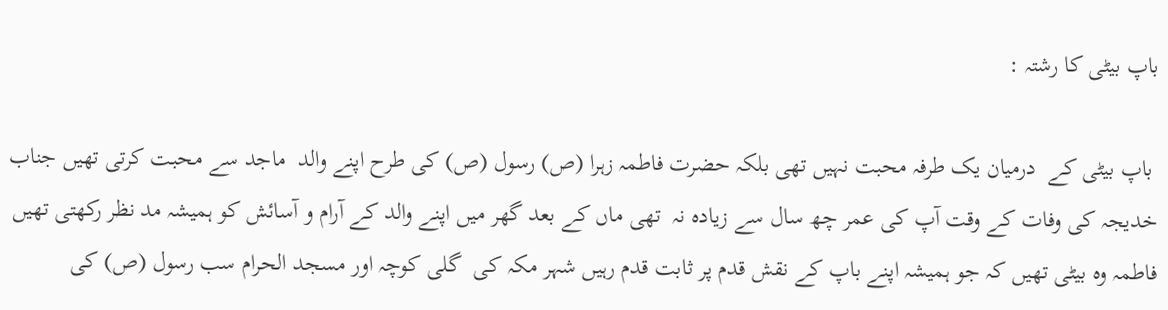باپ بیٹی کا رشتہ :

 باپ بیٹی کے  درمیان یک طرفہ محبت نہیں تھی بلکہ حضرت فاطمہ زہرا (ص) رسول (ص) کی طرح اپنے والد  ماجد سے محبت کرتی تھیں جناب خدیجہ کی وفات کے وقت آپ کی عمر چھ سال سے زیادہ نہ  تھی ماں کے بعد گھر میں اپنے والد کے آرام و آسائش کو ہمیشہ مد نظر رکھتی تھیں  فاطمہ وہ بیٹی تھیں کہ جو ہمیشہ اپنے باپ کے نقش قدم پر ثابت قدم رہیں شہر مکہ کی  گلی کوچہ اور مسجد الحرام سب رسول (ص) کی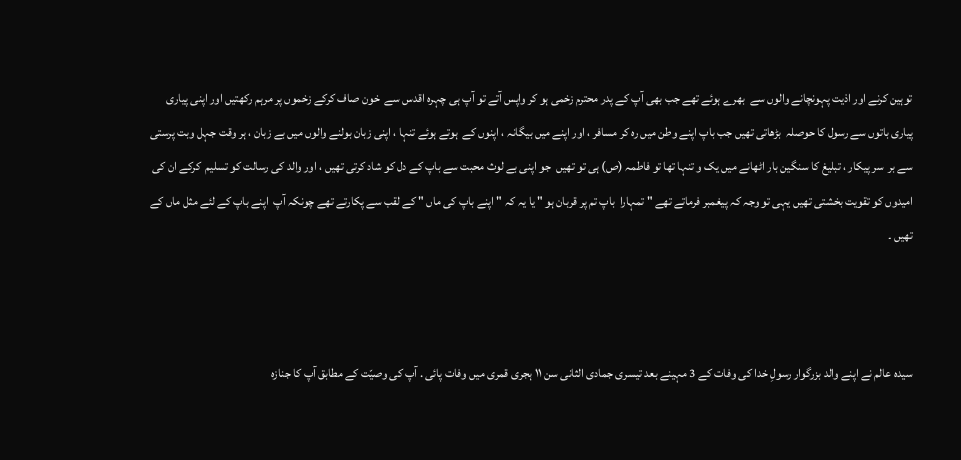توہین کرنے اور اذیت پہونچانے والوں سے  بھرے ہوئے تھے جب بھی آپ کے پدر محترم زخمی ہو کر واپس آتے تو آپ ہی چہرہ اقدس سے  خون صاف کرکے زخموں پر مرہم رکھتیں اور اپنی پیاری پیاری باتوں سے رسول کا حوصلہ  بڑھاتی تھیں جب باپ اپنے وطن میں رہ کر مسافر ، اور اپنے میں بیگانہ ، اپنوں کے  ہوتے ہوئے تنہا ، اپنی زبان بولنے والوں میں بے زبان ، ہر وقت جہل وبت پرستی سے بر  سر پیکار ، تبلیغ کا سنگین بار اٹھانے میں یک و تنہا تھا تو فاطمہ (ص) ہی تو تھیں  جو اپنی بے لوث محبت سے باپ کے دل کو شاد کرتی تھیں ، اور والد کی رسالت کو تسلیم  کرکے ان کی امیدوں کو تقویت بخشتی تھیں یہی تو وجہ کہ پیغمبر فرماتے تھے " تمہارا  باپ تم پر قربان ہو " یا یہ کہ " اپنے باپ کی ماں " کے لقب سے پکارتے تھے چونکہ آپ  اپنے باپ کے لئے مثل ماں کے تھیں ۔



سیدہ عالم نے اپنے والد بزرگوار رسولِ خدا کی وفات کے 3 مہینے بعد تیسری جمادی الثانی سن ۱۱ ہجری قمری میں وفات پائی . آپ کی وصیّت کے مطابق آپ کا جنازہ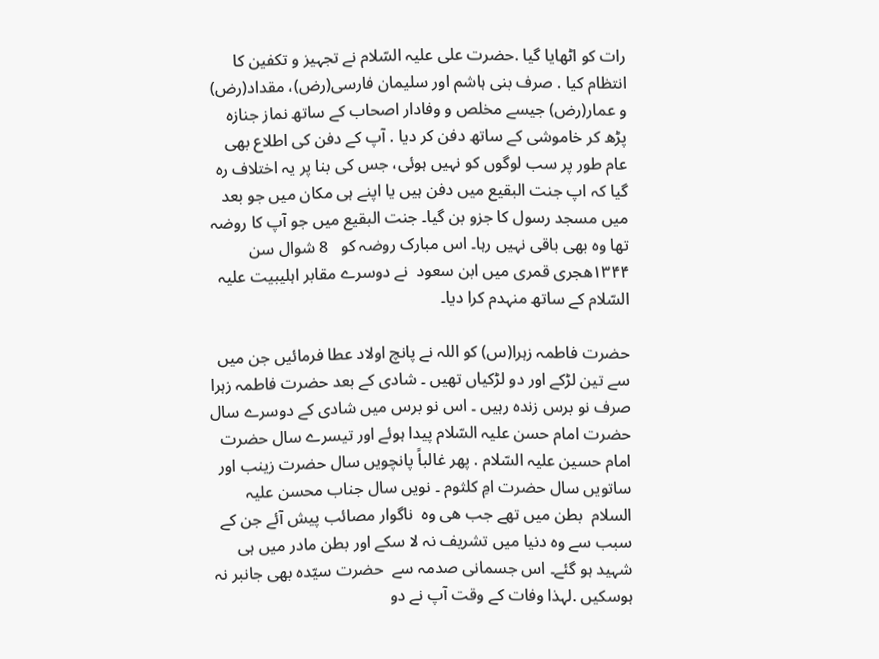رات کو اٹھایا گیا .حضرت علی علیہ السّلام نے تجہیز و تکفین کا انتظام کیا . صرف بنی ہاشم اور سلیمان فارسی(رض)، مقداد(رض) و عمار(رض) جیسے مخلص و وفادار اصحاب کے ساتھ نماز جنازہ  پڑھ کر خاموشی کے ساتھ دفن کر دیا . آپ کے دفن کی اطلاع بھی عام طور پر سب لوگوں کو نہیں ہوئی، جس کی بنا پر یہ اختلاف رہ گیا کہ اپ جنت البقیع میں دفن ہیں یا اپنے ہی مکان میں جو بعد میں مسجد رسول کا جزو بن گیا۔ جنت البقیع میں جو آپ کا روضہ تھا وہ بھی باقی نہیں رہا۔ اس مبارک روضہ کو   8 شوال سن ۱۳۴۴ھجری قمری میں ابن سعود  نے دوسرے مقابر اہلیبیت علیہ السّلام کے ساتھ منہدم کرا دیا۔

حضرت فاطمہ زہرا(س) کو اللہ نے پانچ اولاد عطا فرمائیں جن میں سے تین لڑکے اور دو لڑکیاں تھیں ۔ شادی کے بعد حضرت فاطمہ زہرا صرف نو برس زندہ رہیں ۔ اس نو برس میں شادی کے دوسرے سال حضرت امام حسن علیہ السّلام پیدا ہوئے اور تیسرے سال حضرت امام حسین علیہ السّلام . پھر غالباً پانچویں سال حضرت زینب اور ساتویں سال حضرت امِ کلثوم ۔ نویں سال جناب محسن علیہ السلام  بطن میں تھے جب ھی وہ  ناگوار مصائب پیش آئے جن کے سبب سے وہ دنیا میں تشریف نہ لا سکے اور بطن مادر میں ہی شہید ہو گئے۔ اس جسمانی صدمہ سے  حضرت سیّدہ بھی جانبر نہ ہوسکیں .لہذا وفات کے وقت آپ نے دو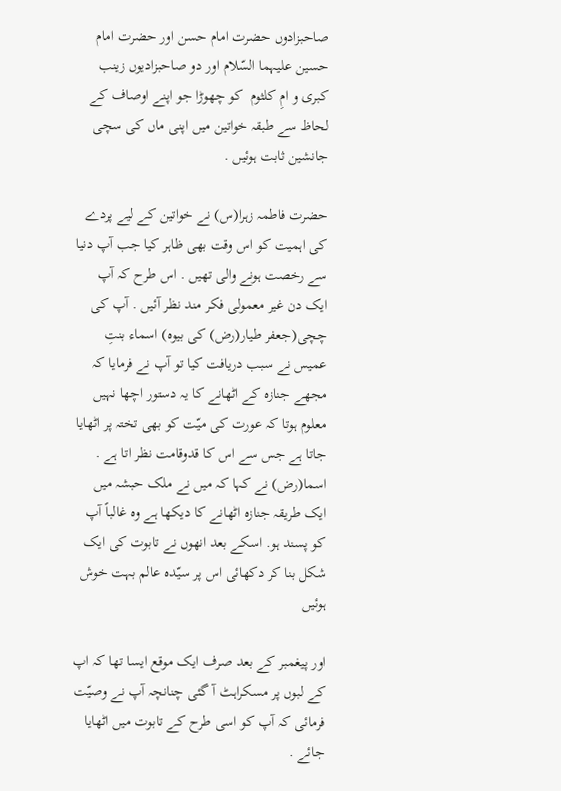صاحبزادوں حضرت امام حسن اور حضرت امام حسین علیہما السّلام اور دو صاحبزادیوں زینب کبری و امِ کلثوم  کو چھوڑا جو اپنے اوصاف کے لحاظ سے طبقہ خواتین میں اپنی ماں کی سچی جانشین ثابت ہوئیں .

حضرت فاطمہ زہرا(س) نے خواتین کے لیے پردے کی اہمیت کو اس وقت بھی ظاہر کیا جب آپ دنیا سے رخصت ہونے والی تھیں . اس طرح کہ آپ ایک دن غیر معمولی فکر مند نظر آئیں . آپ کی چچی(جعفر طیار(رض) کی بیوہ) اسماء بنتِ عمیس نے سبب دریافت کیا تو آپ نے فرمایا کہ مجھے جنازہ کے اٹھانے کا یہ دستور اچھا نہیں معلوم ہوتا کہ عورت کی میّت کو بھی تختہ پر اٹھایا جاتا ہے جس سے اس کا قدوقامت نظر اتا ہے . اسما(رض) نے کہا کہ میں نے ملک حبشہ میں ایک طریقہ جنازہ اٹھانے کا دیکھا ہے وہ غالباً آپ کو پسند ہو. اسکے بعد انھوں نے تابوت کی ایک شکل بنا کر دکھائی اس پر سیّدہ عالم بہت خوش ہوئیں

اور پیغمبر کے بعد صرف ایک موقع ایسا تھا کہ اپ کے لبوں پر مسکراہٹ آ گئی چنانچہ آپ نے وصیّت فرمائی کہ آپ کو اسی طرح کے تابوت میں اٹھایا جائے .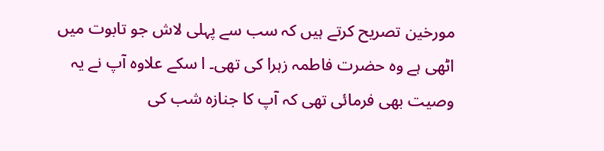مورخین تصریح کرتے ہیں کہ سب سے پہلی لاش جو تابوت میں اٹھی ہے وہ حضرت فاطمہ زہرا کی تھی۔ ا سکے علاوہ آپ نے یہ وصیت بھی فرمائی تھی کہ آپ کا جنازہ شب کی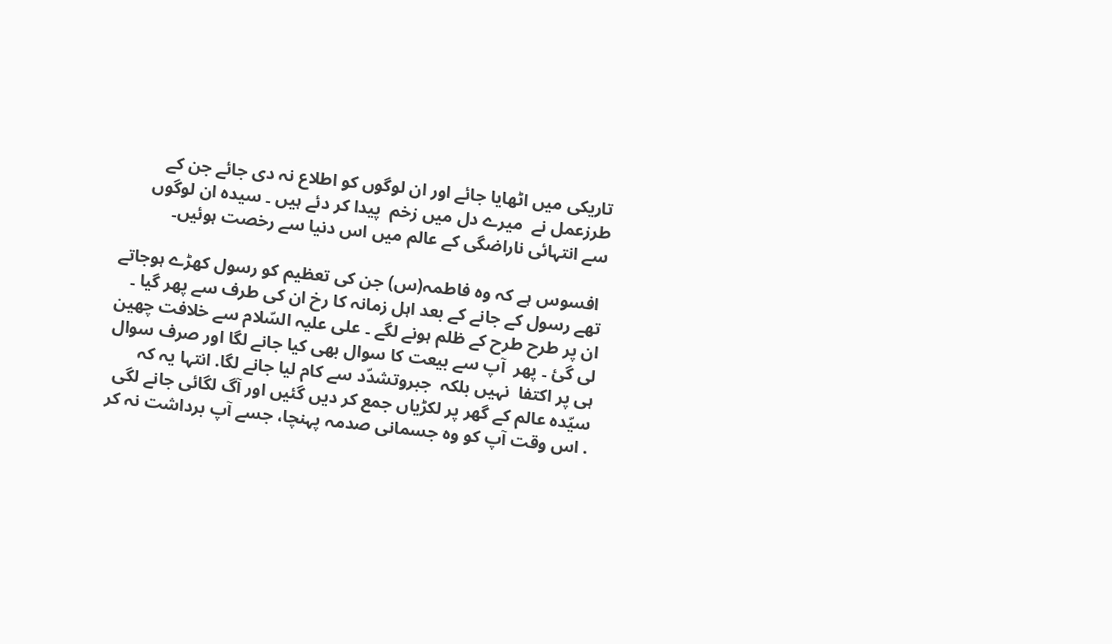تاریکی میں اٹھایا جائے اور ان لوگوں کو اطلاع نہ دی جائے جن کے طرزعمل نے  میرے دل میں زخم  پیدا کر دئے ہیں ۔ سیدہ ان لوگوں سے انتہائی ناراضگی کے عالم میں اس دنیا سے رخصت ہوئیں۔

 افسوس ہے کہ وہ فاطمہ(س) جن کی تعظیم کو رسول کھڑے ہوجاتے تھے رسول کے جانے کے بعد اہل زمانہ کا رخ ان کی طرف سے پھر گیا ۔ ان پر طرح طرح کے ظلم ہونے لگے ۔ علی علیہ السّلام سے خلافت چھین لی گئ ۔ پھر  آپ سے بیعت کا سوال بھی کیا جانے لگا اور صرف سوال ہی پر اکتفا  نہیں بلکہ  جبروتشدّد سے کام لیا جانے لگا. انتہا یہ کہ سیّدہ عالم کے گھر پر لکڑیاں جمع کر دیں گئیں اور آگ لگائی جانے لگی . اس وقت آپ کو وہ جسمانی صدمہ پہنچا، جسے آپ برداشت نہ کر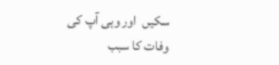سکیں  اور وہی آپ کی وفات کا سبب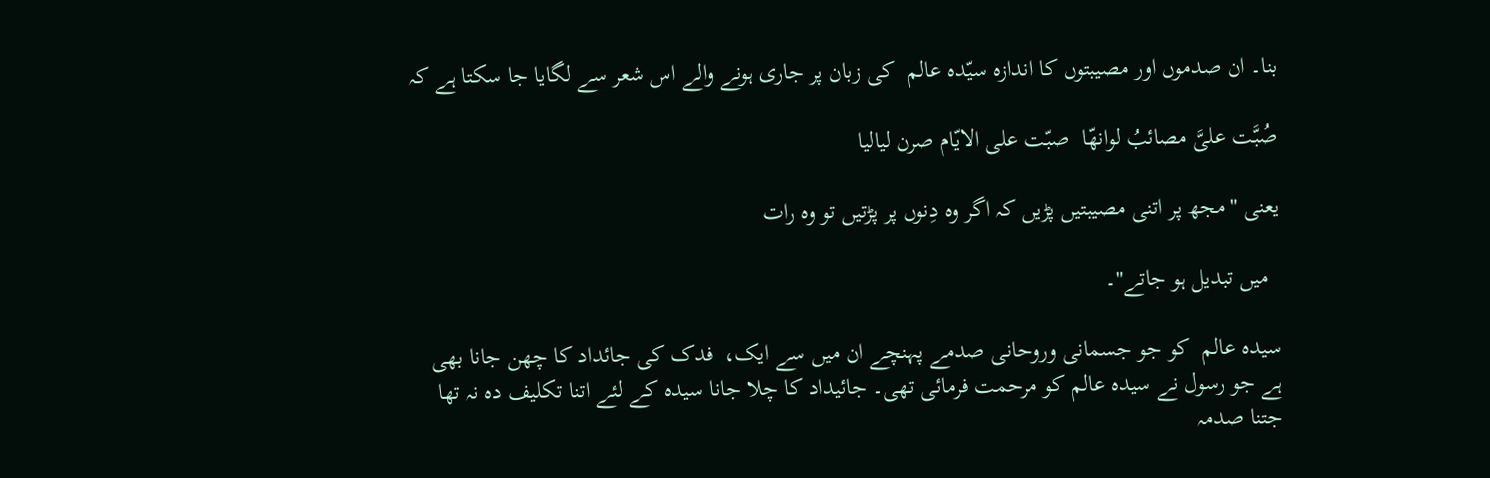بنا۔ ان صدموں اور مصیبتوں کا اندازہ سیّدہ عالم  کی زبان پر جاری ہونے والے اس شعر سے لگایا جا سکتا ہے کہ

صُبَّت علیَّ مصائبُ لوانھّا  صبّت علی الایّام صرن لیالیا

یعنی "مجھ پر اتنی مصیبتیں پڑیں کہ اگر وہ دِنوں پر پڑتیں تو وہ رات

  میں تبدیل ہو جاتے"۔

سیدہ عالم  کو جو جسمانی وروحانی صدمے پہنچے ان میں سے ایک،  فدک کی جائداد کا چھن جانا بھی ہے جو رسول نے سیدہ عالم کو مرحمت فرمائی تھی۔ جائیداد کا چلا جانا سیدہ کے لئے اتنا تکلیف دہ نہ تھا جتنا صدمہ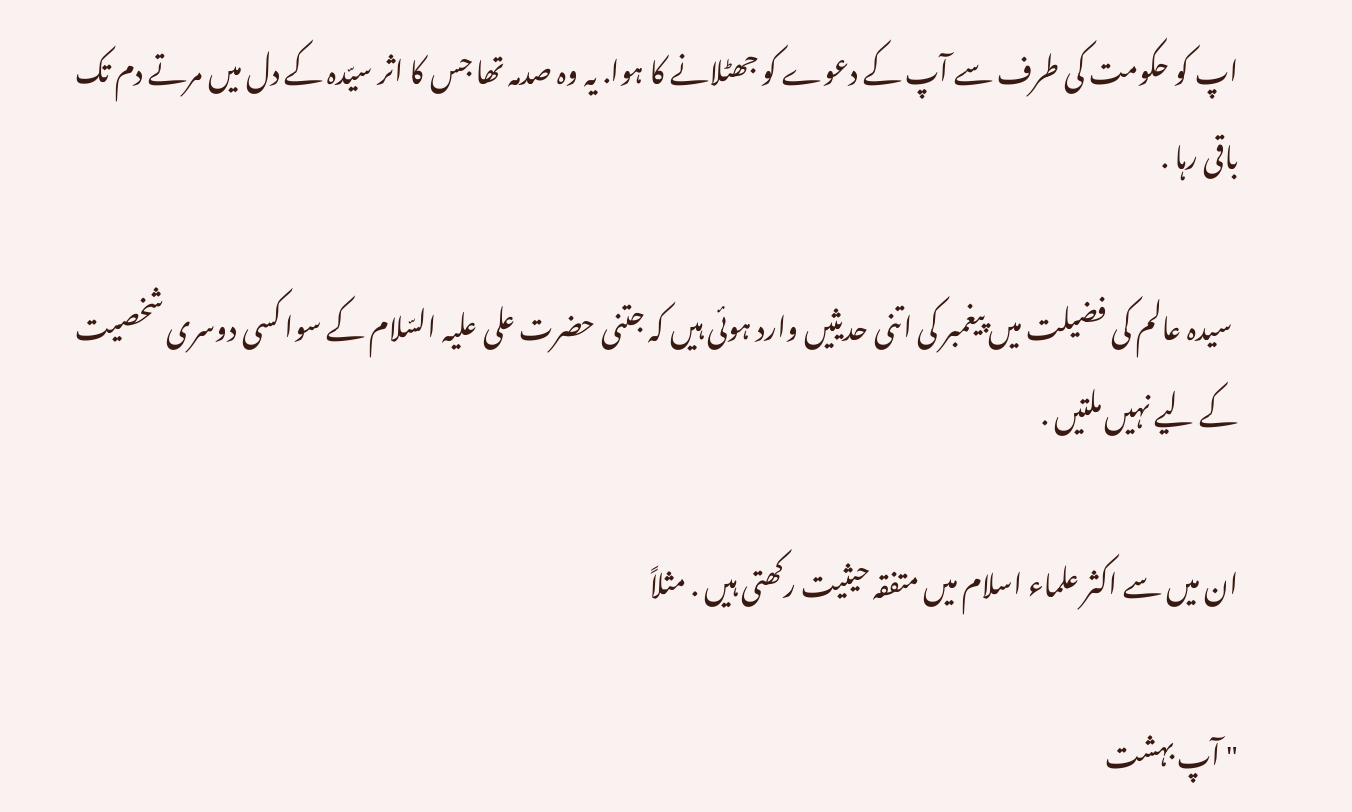اپ کو حکومت کی طرف سے آپ کے دعوے کو جھٹلانے کا ہوا. یہ وہ صدمہ تھا جس کا اثر سیّدہ کے دل میں مرتے دم تک باقی رہا .

 سیدہ عالم کی فضیلت میں پیغمبر کی اتنی حدیثیں وارد ہوئی ہیں کہ جتنی حضرت علی علیہ السّلام کے سوا کسی دوسری شخصیت کے لیے نہیں ملتیں .

ان میں سے اکثر علماء اسلام میں متفقہ حیثیت رکھتی ہیں . مثلاً

" آپ بہشت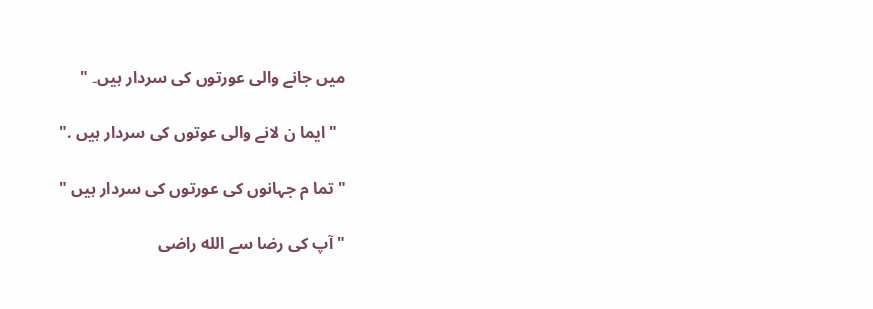میں جانے والی عورتوں کی سردار ہیں۔ "

  " ایما ن لانے والی عوتوں کی سردار ہیں ."

" تما م جہانوں کی عورتوں کی سردار ہیں "

" آپ کی رضا سے الله راضی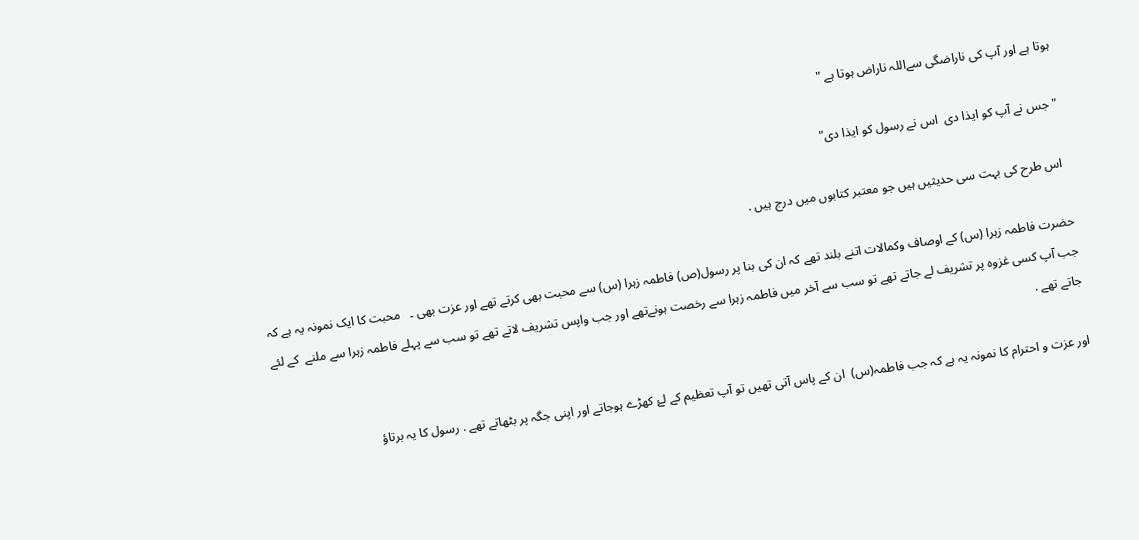ہوتا ہے اور آپ کی ناراضگی سےاللہ ناراض ہوتا ہے "

" جس نے آپ کو ایذا دی  اس نے رسول کو ایذا دی"

 اس طرح کی بہت سی حدیثیں ہیں جو معتبر کتابوں میں درج ہیں .

حضرت فاطمہ زہرا (س) کے اوصاف وکمالات اتنے بلند تھے کہ ان کی بنا پر رسول(ص) فاطمہ زہرا (س) سے محبت بھی کرتے تھے اور عزت بھی ۔   محبت کا ایک نمونہ یہ ہے کہ جب آپ کسی غزوہ پر تشریف لے جاتے تھے تو سب سے آخر میں فاطمہ زہرا سے رخصت ہونےتھے اور جب واپس تشریف لاتے تھے تو سب سے پہلے فاطمہ زہرا سے ملنے  کے لئے جاتے تھے .

اور عزت و احترام کا نمونہ یہ ہے کہ جب فاطمہ(س)  ان کے پاس آتی تھیں تو آپ تعظیم کے لۓ کھڑے ہوجاتے اور اپنی جگہ پر بٹھاتے تھے . رسول کا یہ برتاؤ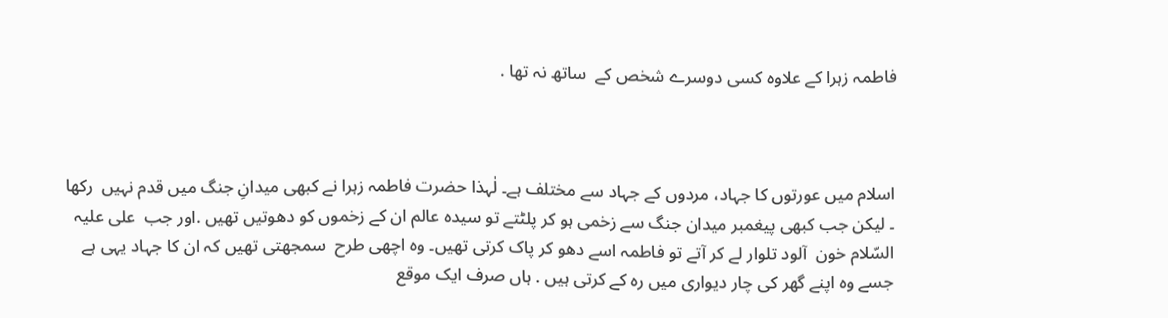فاطمہ زہرا کے علاوہ کسی دوسرے شخص کے  ساتھ نہ تھا .



اسلام میں عورتوں کا جہاد، مردوں کے جہاد سے مختلف ہے۔ لٰہذا حضرت فاطمہ زہرا نے کبھی میدانِ جنگ میں قدم نہیں  رکھا ۔ لیکن جب کبھی پیغمبر میدان جنگ سے زخمی ہو کر پلٹتے تو سیدہ عالم ان کے زخموں کو دھوتیں تھیں .اور جب  علی علیہ السّلام خون  آلود تلوار لے کر آتے تو فاطمہ اسے دھو کر پاک کرتی تھیں۔ وہ اچھی طرح  سمجھتی تھیں کہ ان کا جہاد یہی ہے جسے وہ اپنے گھر کی چار دیواری میں رہ کے کرتی ہیں . ہاں صرف ایک موقع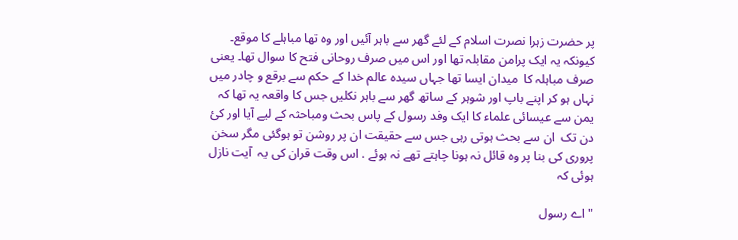پر حضرت زہرا نصرت اسلام کے لئے گھر سے باہر آئیں اور وہ تھا مباہلے کا موقع۔ کیونکہ یہ ایک پرامن مقابلہ تھا اور اس میں صرف روحانی فتح کا سوال تھا۔ یعنی صرف مباہلہ کا  میدان ایسا تھا جہاں سیدہ عالم خدا کے حکم سے برقع و چادر میں نہاں ہو کر اپنے باپ اور شوہر کے ساتھ گھر سے باہر نکلیں جس کا واقعہ یہ تھا کہ یمن سے عیسائی علماء کا ایک وفد رسول کے پاس بحث ومباحثہ کے لیے آیا اور کئ دن تک  ان سے بحث ہوتی رہی جس سے حقیقت ان پر روشن تو ہوگئی مگر سخن پروری کی بنا پر وہ قائل نہ ہونا چاہتے تھے نہ ہوئے . اس وقت قران کی یہ  آیت نازل ہوئی کہ

" اے رسول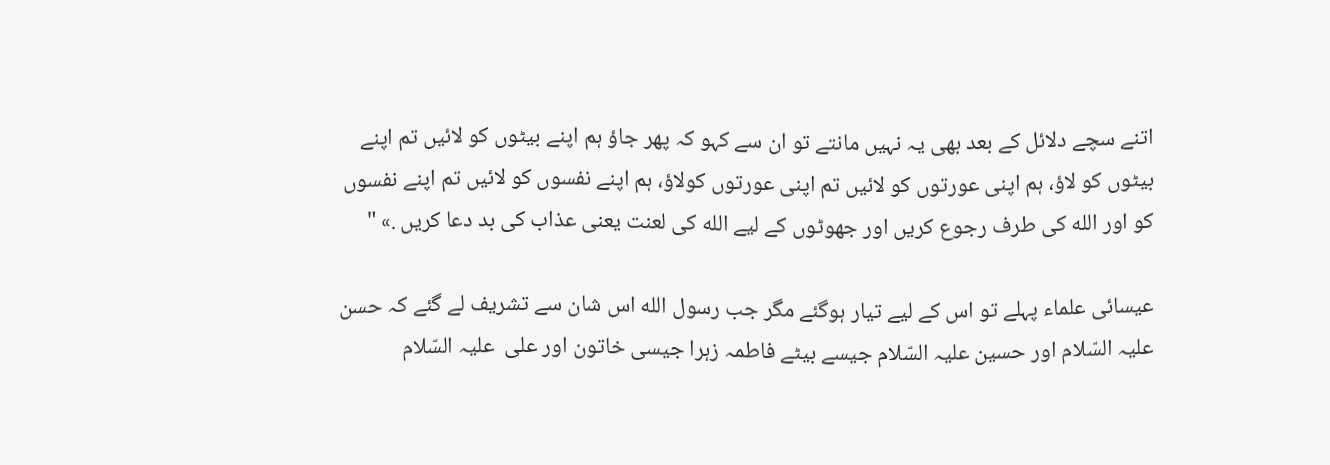اتنے سچے دلائل کے بعد بھی یہ نہیں مانتے تو ان سے کہو کہ پھر جاؤ ہم اپنے بیٹوں کو لائیں تم اپنے بیٹوں کو لاؤ، ہم اپنی عورتوں کو لائیں تم اپنی عورتوں کولاؤ، ہم اپنے نفسوں کو لائیں تم اپنے نفسوں کو اور الله کی طرف رجوع کریں اور جھوٹوں کے لیے الله کی لعنت یعنی عذاب کی بد دعا کریں .» "

عیسائی علماء پہلے تو اس کے لیے تیار ہوگئے مگر جب رسول الله اس شان سے تشریف لے گئے کہ حسن علیہ السّلام اور حسین علیہ السّلام جیسے بیٹے فاطمہ زہرا جیسی خاتون اور علی  علیہ السّلام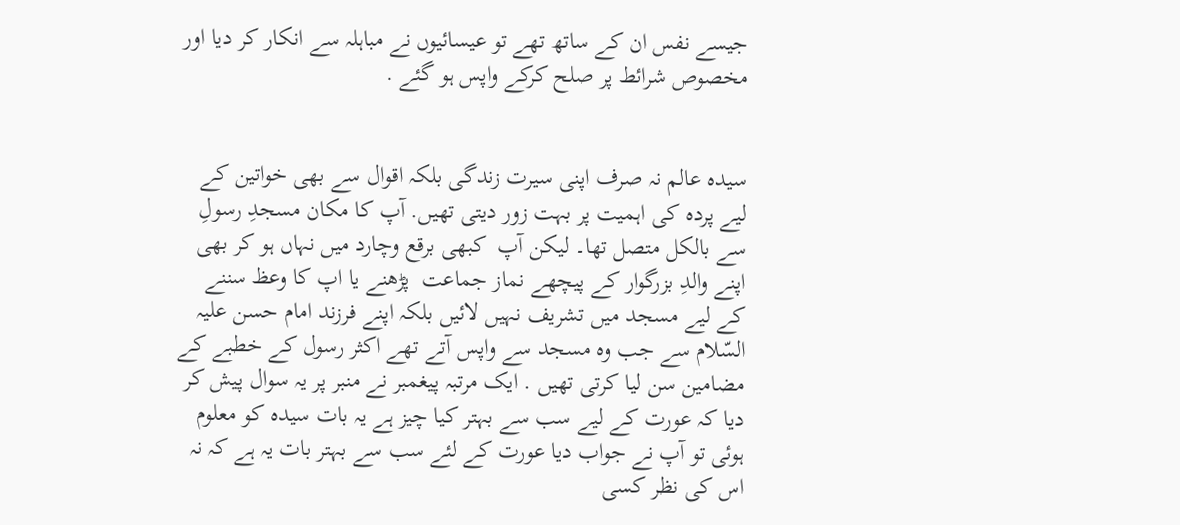جیسے نفس ان کے ساتھ تھے تو عیسائیوں نے مباہلہ سے انکار کر دیا اور مخصوص شرائط پر صلح کرکے واپس ہو گئے .


سیدہ عالم نہ صرف اپنی سیرت زندگی بلکہ اقوال سے بھی خواتین کے لیے پردہ کی اہمیت پر بہت زور دیتی تھیں. آپ کا مکان مسجدِ رسولِ سے بالکل متصل تھا۔ لیکن آپ  کبھی برقع وچارد میں نہاں ہو کر بھی اپنے والدِ بزرگوار کے پیچھے نماز جماعت  پڑھنے یا اپ کا وعظ سننے کے لیے مسجد میں تشریف نہیں لائیں بلکہ اپنے فرزند امام حسن علیہ السّلام سے جب وہ مسجد سے واپس آتے تھے اکثر رسول کے خطبے کے مضامین سن لیا کرتی تھیں . ایک مرتبہ پیغمبر نے منبر پر یہ سوال پیش کر دیا کہ عورت کے لیے سب سے بہتر کیا چیز ہے یہ بات سیدہ کو معلوم ہوئی تو آپ نے جواب دیا عورت کے لئے سب سے بہتر بات یہ ہے کہ نہ اس کی نظر کسی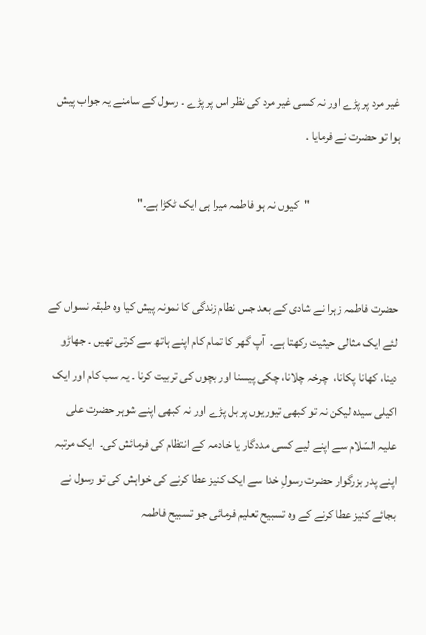غیر مرد پر پڑے اور نہ کسی غیر مرد کی نظر اس پر پڑے ۔ رسول کے سامنے یہ جواب پیش ہوا تو حضرت نے فرمایا .

                                     "کیوں نہ ہو فاطمہ میرا ہی ایک ٹکڑا ہے۔"


حضرت فاطمہ زہرا نے شادی کے بعد جس نطام زندگی کا نمونہ پیش کیا وہ طبقہ نسواں کے لئے ایک مثالی حیثیت رکھتا ہے۔  آپ گھر کا تمام کام اپنے ہاتھ سے کرتی تھیں ۔ جھاڑو دینا، کھانا پکانا،  چرخہ چلانا، چکی پیسنا اور بچوں کی تربیت کرنا ۔ یہ سب کام اور ایک اکیلی سیدہ لیکن نہ تو کبھی تیوریوں پر بل پڑے اور نہ کبھی اپنے شوہر حضرت علی علیہ السّلام سے اپنے لیے کسی مددگار یا خادمہ کے انتظام کی فرمائش کی۔  ایک مرتبہ اپنے پدر بزرگوار حضرت رسولِ خدا سے ایک کنیز عطا کرنے کی خواہش کی تو رسول نے بجائے کنیز عطا کرنے کے وہ تسبیح تعلیم فرمائی جو تسبیح فاطمہ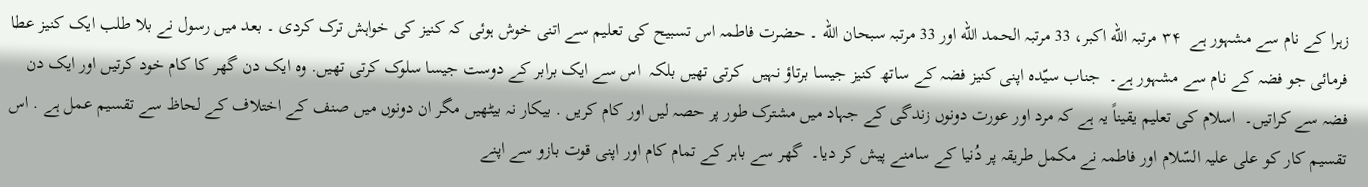زہرا کے نام سے مشہور ہے  ۳۴ مرتبہ الله اکبر، 33 مرتبہ الحمد الله اور 33 مرتبہ سبحان الله ۔ حضرت فاطمہ اس تسبیح کی تعلیم سے اتنی خوش ہوئی کہ کنیز کی خواہش ترک کردی ۔ بعد میں رسول نے بلا طلب ایک کنیز عطا فرمائی جو فضہ کے نام سے مشہور ہے۔  جناب سیّدہ اپنی کنیز فضہ کے ساتھ کنیز جیسا برتاؤ نہیں  کرتی تھیں بلکہ  اس سے ایک برابر کے دوست جیسا سلوک کرتی تھیں. وہ ایک دن گھر کا کام خود کرتیں اور ایک دن فضہ سے کراتیں۔  اسلام کی تعلیم یقیناً یہ ہے کہ مرد اور عورت دونوں زندگی کے جہاد میں مشترک طور پر حصہ لیں اور کام کریں . بیکار نہ بیٹھیں مگر ان دونوں میں صنف کے اختلاف کے لحاظ سے تقسیم عمل ہے . اس تقسیم کار کو علی علیہ السّلام اور فاطمہ نے مکمل طریقہ پر دُنیا کے سامنے پیش کر دیا۔  گھر سے باہر کے تمام کام اور اپنی قوت بازو سے اپنے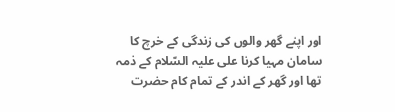اور اپنے گھر والوں کی زندگی کے خرچ کا سامان مہیا کرنا علی علیہ السّلام کے ذمہ تھا اور گھر کے اندر کے تمام کام حضرت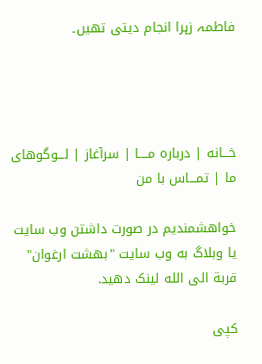فاطمہ زہرا انجام دیتی تھیں۔




خـــانه | درباره مــــا | سرآغاز | لـــوگوهای ما | تمـــاس با من

خواهشمندیم در صورت داشتن وب سایت یا وبلاگ به وب سایت "بهشت ارغوان" قربة الی الله لینک دهید.

کپی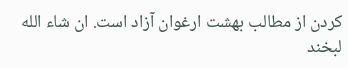کردن از مطالب بهشت ارغوان آزاد است. ان شاء الله لبخند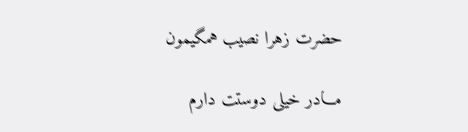حضرت زهرا نصیب همگیمون

مـــادر خیلی دوستت دارم